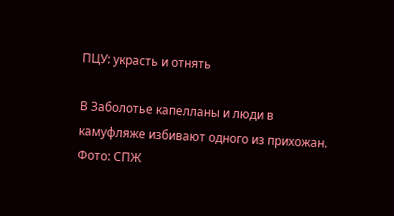ПЦУ: украсть и отнять

В Заболотье капелланы и люди в камуфляже избивают одного из прихожан. Фото: СПЖ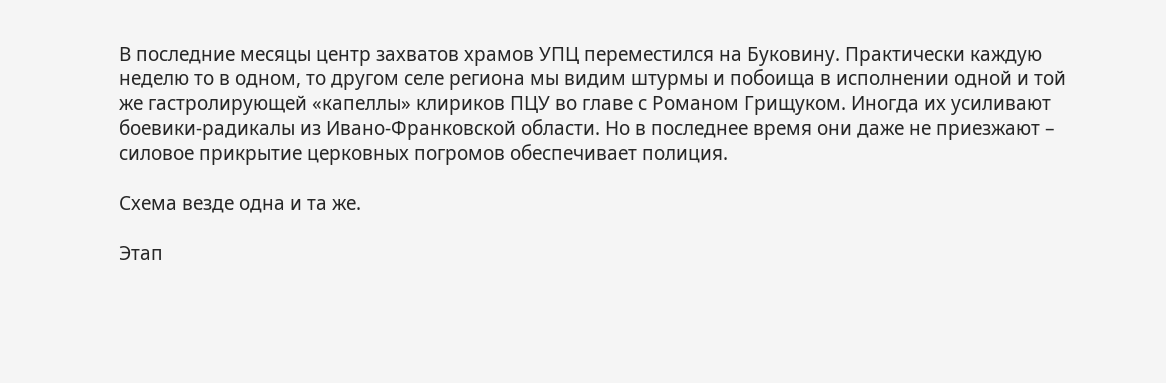В последние месяцы центр захватов храмов УПЦ переместился на Буковину. Практически каждую неделю то в одном, то другом селе региона мы видим штурмы и побоища в исполнении одной и той же гастролирующей «капеллы» клириков ПЦУ во главе с Романом Грищуком. Иногда их усиливают боевики-радикалы из Ивано-Франковской области. Но в последнее время они даже не приезжают – силовое прикрытие церковных погромов обеспечивает полиция.

Схема везде одна и та же.

Этап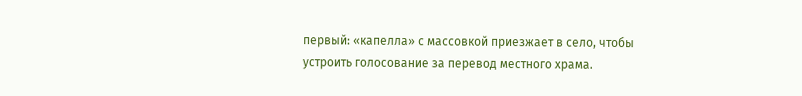первый: «капелла» с массовкой приезжает в село, чтобы устроить голосование за перевод местного храма.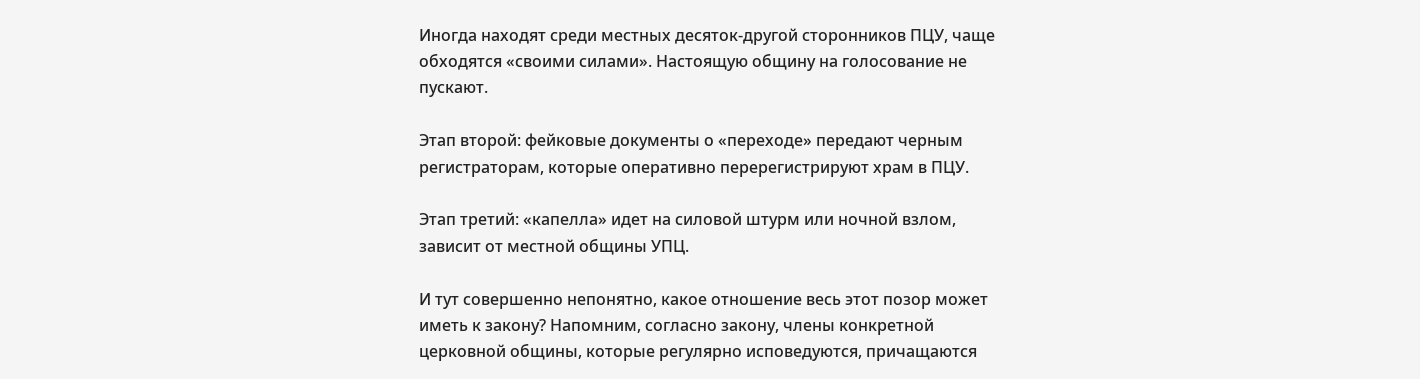Иногда находят среди местных десяток-другой сторонников ПЦУ, чаще обходятся «своими силами». Настоящую общину на голосование не пускают.

Этап второй: фейковые документы о «переходе» передают черным регистраторам, которые оперативно перерегистрируют храм в ПЦУ.

Этап третий: «капелла» идет на силовой штурм или ночной взлом, зависит от местной общины УПЦ.

И тут совершенно непонятно, какое отношение весь этот позор может иметь к закону? Напомним, согласно закону, члены конкретной церковной общины, которые регулярно исповедуются, причащаются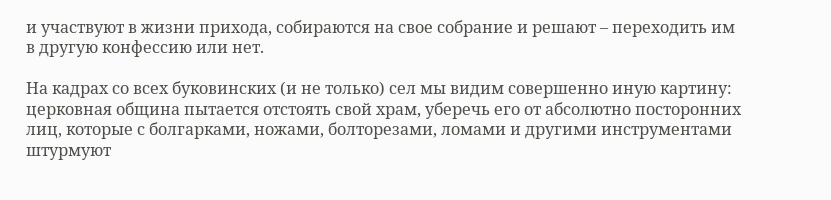и участвуют в жизни прихода, собираются на свое собрание и решают – переходить им в другую конфессию или нет.

На кадрах со всех буковинских (и не только) сел мы видим совершенно иную картину: церковная община пытается отстоять свой храм, уберечь его от абсолютно посторонних лиц, которые с болгарками, ножами, болторезами, ломами и другими инструментами штурмуют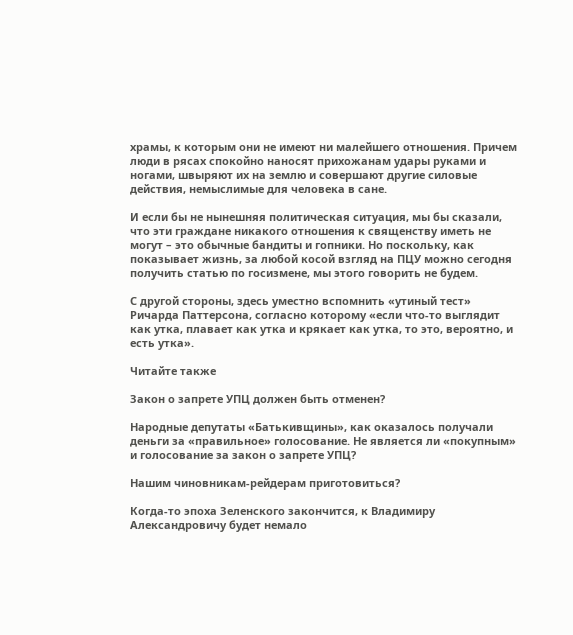храмы, к которым они не имеют ни малейшего отношения. Причем люди в рясах спокойно наносят прихожанам удары руками и ногами, швыряют их на землю и совершают другие силовые действия, немыслимые для человека в сане.

И если бы не нынешняя политическая ситуация, мы бы сказали, что эти граждане никакого отношения к священству иметь не могут – это обычные бандиты и гопники. Но поскольку, как показывает жизнь, за любой косой взгляд на ПЦУ можно сегодня получить статью по госизмене, мы этого говорить не будем.

С другой стороны, здесь уместно вспомнить «утиный тест» Ричарда Паттерсона, согласно которому «если что-то выглядит как утка, плавает как утка и крякает как утка, то это, вероятно, и есть утка».

Читайте также

Закон о запрете УПЦ должен быть отменен?

Народные депутаты «Батькивщины», как оказалось получали деньги за «правильное» голосование. Не является ли «покупным» и голосование за закон о запрете УПЦ?

Нашим чиновникам-рейдерам приготовиться?

Когда-то эпоха Зеленского закончится, к Владимиру Александровичу будет немало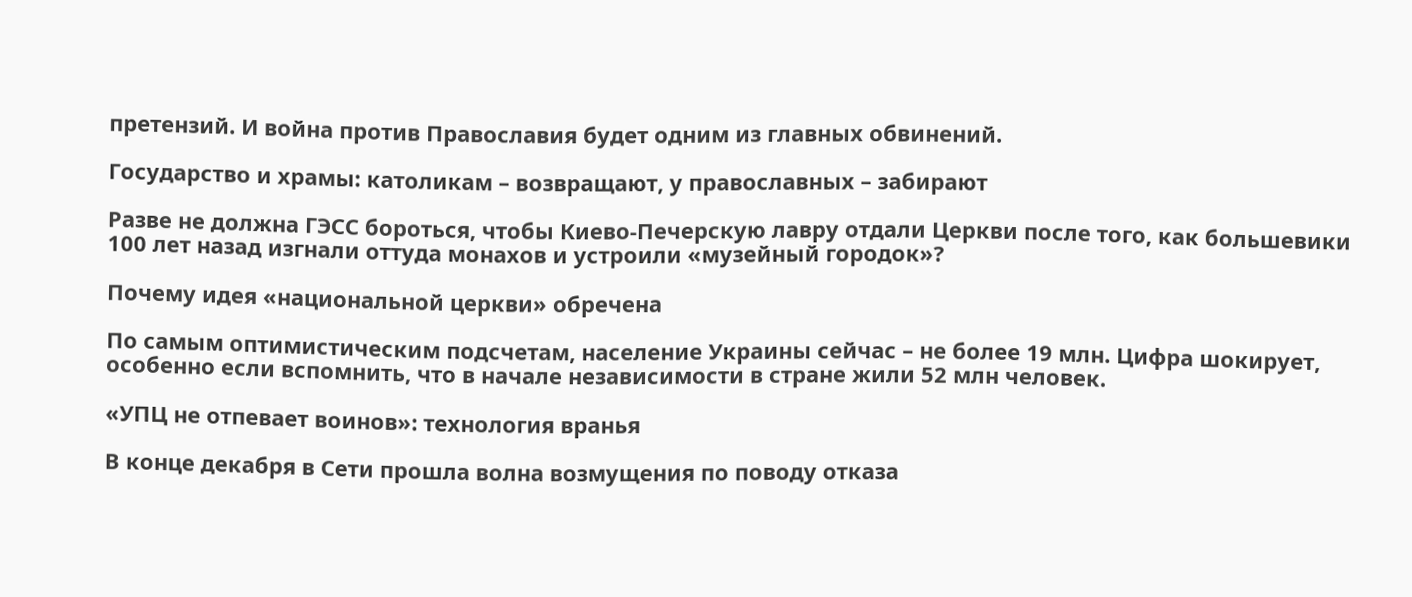претензий. И война против Православия будет одним из главных обвинений.

Государство и храмы: католикам – возвращают, у православных – забирают

Разве не должна ГЭСС бороться, чтобы Киево-Печерскую лавру отдали Церкви после того, как большевики 100 лет назад изгнали оттуда монахов и устроили «музейный городок»?

Почему идея «национальной церкви» обречена

По самым оптимистическим подсчетам, население Украины сейчас – не более 19 млн. Цифра шокирует, особенно если вспомнить, что в начале независимости в стране жили 52 млн человек.

«УПЦ не отпевает воинов»: технология вранья

В конце декабря в Сети прошла волна возмущения по поводу отказа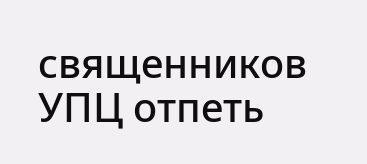священников УПЦ отпеть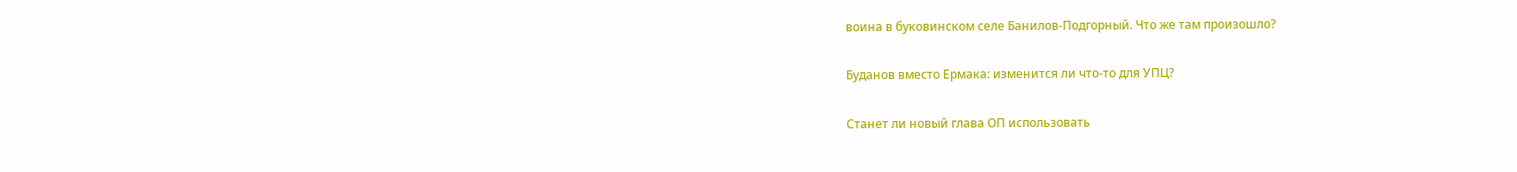воина в буковинском селе Банилов-Подгорный. Что же там произошло?

Буданов вместо Ермака: изменится ли что-то для УПЦ?

Станет ли новый глава ОП использовать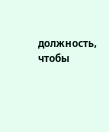должность, чтобы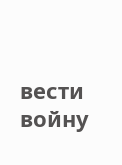вести войну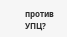против УПЦ?